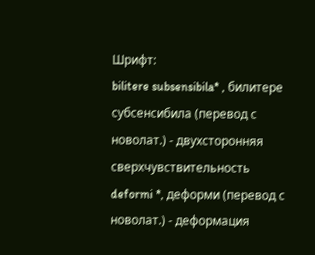Шрифт:
bilitere subsensibila* , билитере субсенсибила (перевод с новолат.) - двухсторонняя сверхчувствительность
deformi *, деформи (перевод с новолат.) - деформация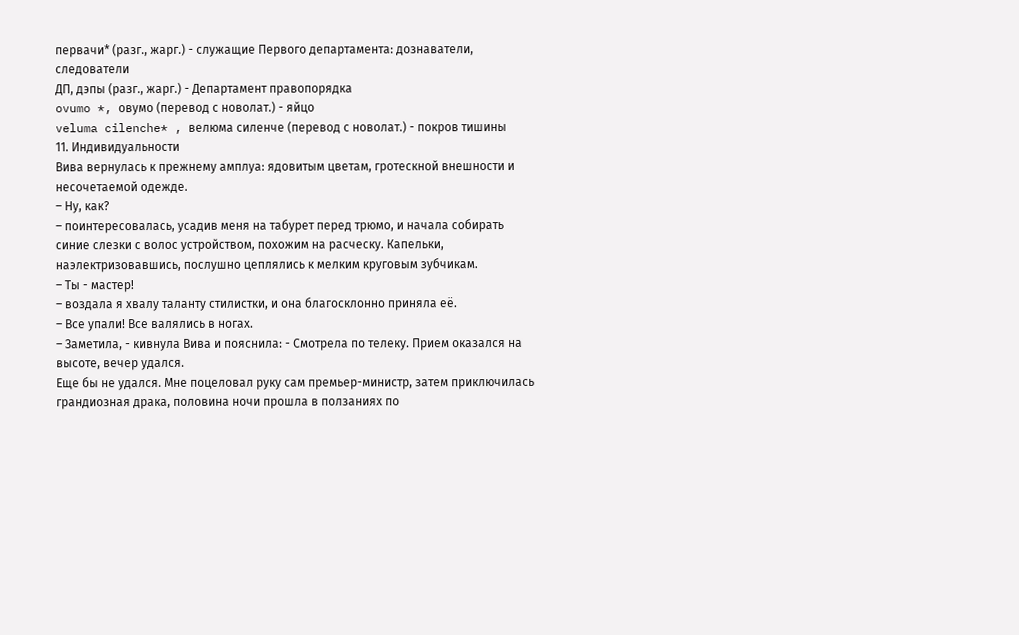первачи* (разг., жарг.) - служащие Первого департамента: дознаватели, следователи
ДП, дэпы (разг., жарг.) - Департамент правопорядка
ovumo *, овумо (перевод с новолат.) - яйцо
veluma cilenche* , велюмa силенче (перевод с новолат.) - покров тишины
11. Индивидуальности
Вива вернулась к прежнему амплуа: ядовитым цветам, гротескной внешности и несочетаемой одежде.
– Ну, как?
– поинтересовалась, усадив меня на табурет перед трюмо, и начала собирать синие слезки с волос устройством, похожим на расческу. Капельки, наэлектризовавшись, послушно цеплялись к мелким круговым зубчикам.
– Ты - мастер!
– воздала я хвалу таланту стилистки, и она благосклонно приняла её.
– Все упали! Все валялись в ногах.
– Заметила, - кивнула Вива и пояснила: - Смотрела по телеку. Прием оказался на высоте, вечер удался.
Еще бы не удался. Мне поцеловал руку сам премьер-министр, затем приключилась грандиозная драка, половина ночи прошла в ползаниях по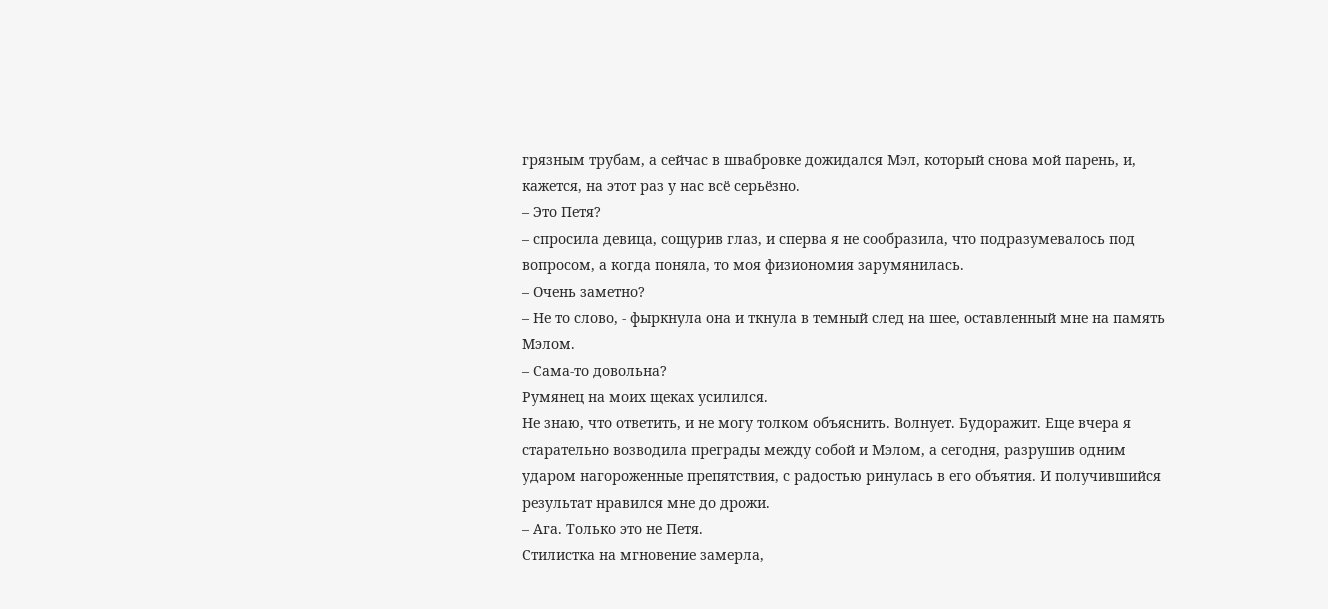грязным трубам, а сейчас в швабровке дожидался Мэл, который снова мой парень, и, кажется, на этот раз у нас всё серьёзно.
– Это Петя?
– спросила девица, сощурив глаз, и сперва я не сообразила, что подразумевалось под вопросом, а когда поняла, то моя физиономия зарумянилась.
– Очень заметно?
– Не то слово, - фыркнула она и ткнула в темный след на шее, оставленный мне на память Мэлом.
– Сама-то довольна?
Румянец на моих щеках усилился.
Не знаю, что ответить, и не могу толком объяснить. Волнует. Будоражит. Еще вчера я старательно возводила преграды между собой и Мэлом, а сегодня, разрушив одним ударом нагороженные препятствия, с радостью ринулась в его объятия. И получившийся результат нравился мне до дрожи.
– Ага. Только это не Петя.
Стилистка на мгновение замерла,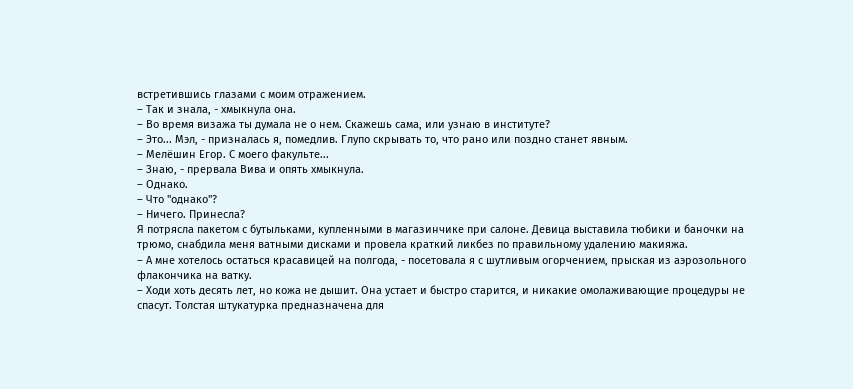встретившись глазами с моим отражением.
– Так и знала, - хмыкнула она.
– Во время визажа ты думала не о нем. Скажешь сама, или узнаю в институте?
– Это... Мэл, - призналась я, помедлив. Глупо скрывать то, что рано или поздно станет явным.
– Мелёшин Егор. С моего факульте...
– Знаю, - прервала Вива и опять хмыкнула.
– Однако.
– Что "однако"?
– Ничего. Принесла?
Я потрясла пакетом с бутыльками, купленными в магазинчике при салоне. Девица выставила тюбики и баночки на трюмо, снабдила меня ватными дисками и провела краткий ликбез по правильному удалению макияжа.
– А мне хотелось остаться красавицей на полгода, - посетовала я с шутливым огорчением, прыская из аэрозольного флакончика на ватку.
– Ходи хоть десять лет, но кожа не дышит. Она устает и быстро старится, и никакие омолаживающие процедуры не спасут. Толстая штукатурка предназначена для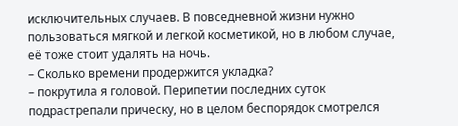исключительных случаев. В повседневной жизни нужно пользоваться мягкой и легкой косметикой, но в любом случае, её тоже стоит удалять на ночь.
– Сколько времени продержится укладка?
– покрутила я головой. Перипетии последних суток подрастрепали прическу, но в целом беспорядок смотрелся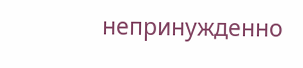непринужденно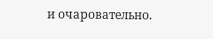и очаровательно.